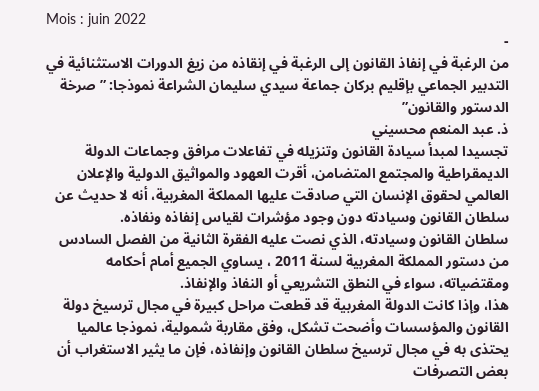Mois : juin 2022
-
من الرغبة في إنفاذ القانون إلى الرغبة في إنقاذه من زيغ الدورات الاستثنائية في التدبير الجماعي بإقليم بركان جماعة سيدي سليمان الشراعة نموذجا: ” صرخة الدستور والقانون”
ذ. عبد المنعم محسيني
تجسيدا لمبدأ سيادة القانون وتنزيله في تفاعلات مرافق وجماعات الدولة الديمقراطية والمجتمع المتضامن، أقرت العهود والمواثيق الدولية والإعلان العالمي لحقوق الإنسان التي صادقت عليها المملكة المغربية، أنه لا حديث عن سلطان القانون وسيادته دون وجود مؤشرات لقياس إنفاذه ونفاذه.
سلطان القانون وسيادته، الذي نصت عليه الفقرة الثانية من الفصل السادس من دستور المملكة المغربية لسنة 2011 ، يساوي الجميع أمام أحكامه ومقتضياته، سواء في النطق التشريعي أو النفاذ والإنفاذ.
هذا، وإذا كانت الدولة المغربية قد قطعت مراحل كبيرة في مجال ترسيخ دولة القانون والمؤسسات وأضحت تشكل، وفق مقاربة شمولية، نموذجا عالميا يحتذى به في مجال ترسيخ سلطان القانون وإنفاذه، فإن ما يثير الاستغراب أن بعض التصرفات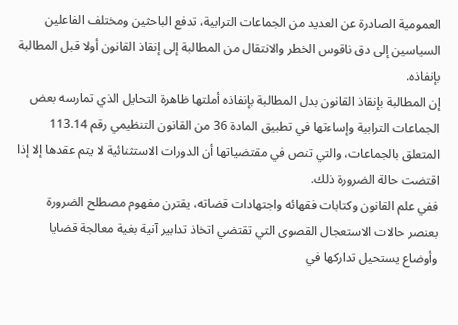العمومية الصادرة عن العديد من الجماعات الترابية، تدفع الباحثين ومختلف الفاعلين السياسين إلى دق ناقوس الخطر والانتقال من المطالبة إلى إنقاذ القانون أولا قبل المطالبة بإنفاذه.
إن المطالبة بإنقاذ القانون بدل المطالبة بإنفاذه أملتها ظاهرة التحايل الذي تمارسه بعض الجماعات الترابية وإساءتها في تطبيق المادة 36 من القانون التنظيمي رقم 113.14 المتعلق بالجماعات، والتي تنص في مقتضياتها أن الدورات الاستثنائية لا يتم عقدها إلا إذا اقتضت حالة الضرورة ذلك.
ففي علم القانون وكتابات فقهائه واجتهادات قضاته، يقترن مفهوم مصطلح الضرورة بعنصر حالات الاستعجال القصوى التي تقتضي اتخاذ تدابير آنية بغية معالجة قضايا وأوضاع يستحيل تداركها في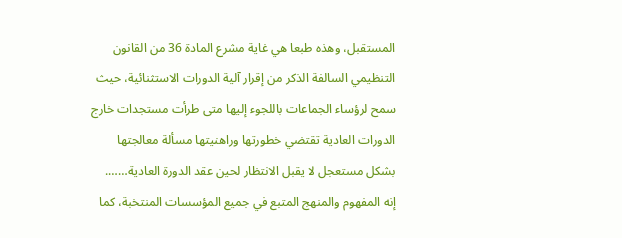المستقبل، وهذه طبعا هي غاية مشرع المادة 36 من القانون التنظيمي السالفة الذكر من إقرار آلية الدورات الاستثنائية، حيث سمح لرؤساء الجماعات باللجوء إليها متى طرأت مستجدات خارج الدورات العادية تقتضي خطورتها وراهنيتها مسألة معالجتها بشكل مستعجل لا يقبل الانتظار لحين عقد الدورة العادية……. إنه المفهوم والمنهج المتبع في جميع المؤسسات المنتخبة، كما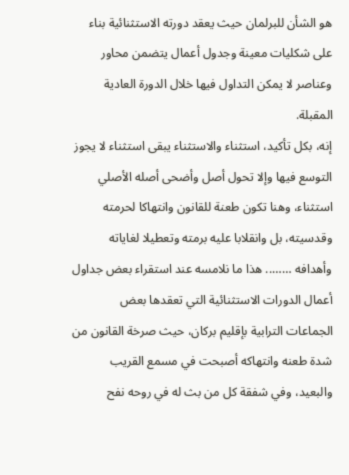هو الشأن للبرلمان حيث يعقد دورته الاستثنائية بناء على شكليات معينة وجدول أعمال يتضمن محاور وعناصر لا يمكن التداول فيها خلال الدورة العادية المقبلة.
إنه، بكل تأكيد، استثناء والاستثناء يبقى استثناء لا يجوز التوسع فيها وإلا تحول أصل وأضحى أصله الأصلي استثناء، وهنا تكون طعنة للقانون وانتهاكا لحرمته وقدسيته، بل وانقلابا عليه برمته وتعطيلا لغاياته وأهدافه …….. هذا ما نلامسه عند استقراء بعض جداول أعمال الدورات الاستثنائية التي تعقدها بعض الجماعات الترابية بإقليم بركان، حيث صرخة القانون من شدة طعنه وانتهاكه أصبحت في مسمع القريب والبعيد، وفي شفقة كل من بث له في روحه نفح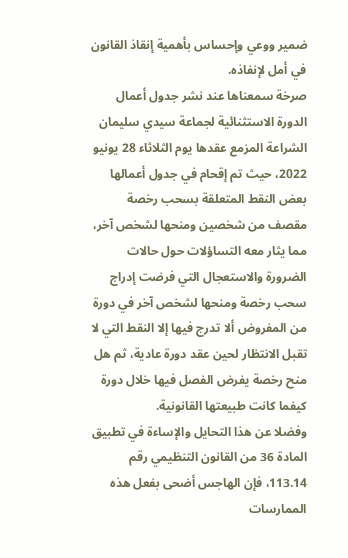ضمير ووعي وإحساس بأهمية إنقاذ القانون في أمل لإنفاذه.
صرخة سمعناها عند نشر جدول أعمال الدورة الاستثنائية لجماعة سيدي سليمان الشراعة المزمع عقدها يوم الثلاثاء 28 يونيو 2022، حيث تم إقحام في جدول أعمالها بعض النقط المتعلقة بسحب رخصة مقصف من شخصين ومنحها لشخص آخر، مما يثار معه التساؤلات حول حالات الضرورة والاستعجال التي فرضت إدراج سحب رخصة ومنحها لشخص آخر في دورة من المفروض ألا تدرج فيها إلا النقط التي لا تقبل الانتظار لحين عقد دورة عادية، ثم هل منح رخصة يفرض الفصل فيها خلال دورة كيفما كانت طبيعتها القانونية.
وفضلا عن هذا التحايل والإساءة في تطبيق المادة 36 من القانون التنظيمي رقم 113.14، فإن الهاجس أضحى بفعل هذه الممارسات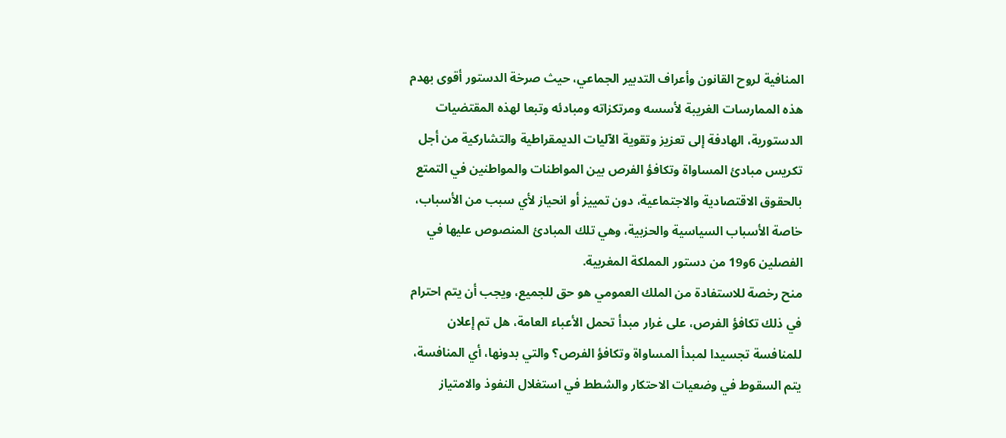المنافية لروح القانون وأعراف التدبير الجماعي، حيث صرخة الدستور أقوى بهدم هذه الممارسات الغريبة لأسسه ومرتكزاته ومبادئه وتبعا لهذه المقتضيات الدستورية، الهادفة إلى تعزيز وتقوية الآليات الديمقراطية والتشاركية من أجل تكريس مبادئ المساواة وتكافؤ الفرص بين المواطنات والمواطنين في التمتع بالحقوق الاقتصادية والاجتماعية، دون تمييز أو انحياز لأي سبب من الأسباب، خاصة الأسباب السياسية والحزبية، وهي تلك المبادئ المنصوص عليها في الفصلين 6و19 من دستور المملكة المغربية.
منح رخصة للاستفادة من الملك العمومي هو حق للجميع، ويجب أن يتم احترام في ذلك تكافؤ الفرص، على غرار مبدأ تحمل الأعباء العامة، هل تم إعلان للمنافسة تجسيدا لمبدأ المساواة وتكافؤ الفرص؟ والتي بدونها، أي المنافسة، يتم السقوط في وضعيات الاحتكار والشطط في استغلال النفوذ والامتياز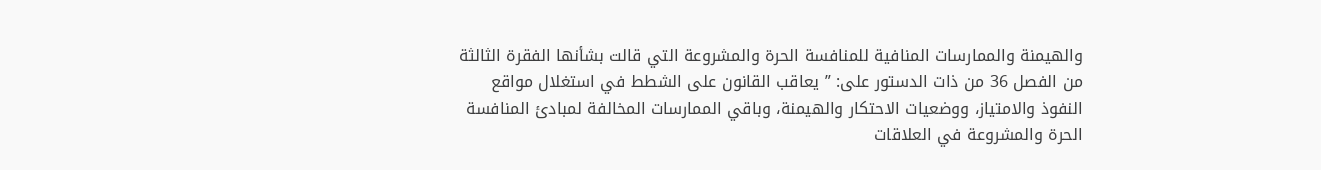والهيمنة والممارسات المنافية للمنافسة الحرة والمشروعة التي قالت بشأنها الفقرة الثالثة من الفصل 36 من ذات الدستور على: ” يعاقب القانون على الشطط في استغلال مواقع النفوذ والامتياز، ووضعيات الاحتكار والهيمنة، وباقي الممارسات المخالفة لمبادئ المنافسة الحرة والمشروعة في العلاقات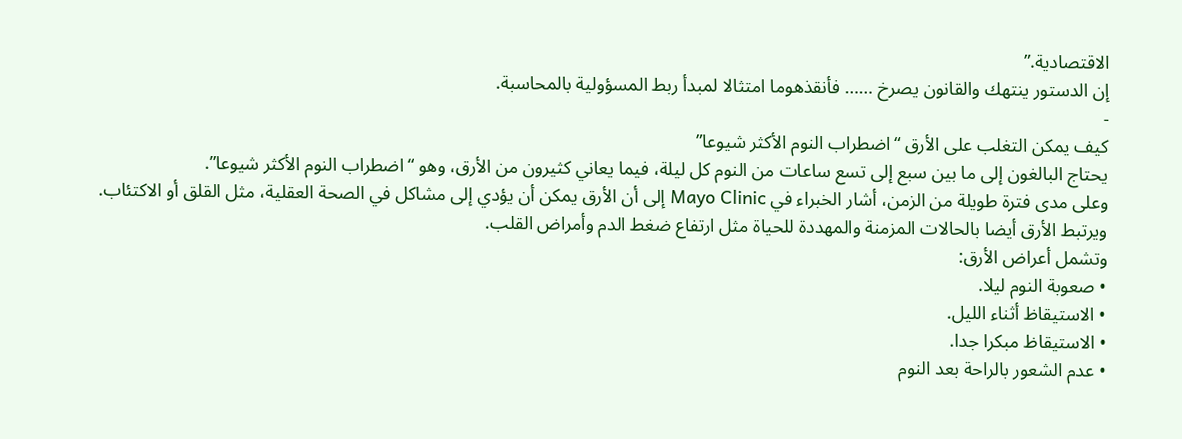الاقتصادية.”
إن الدستور ينتهك والقانون يصرخ …… فأنقذهوما امتثالا لمبدأ ربط المسؤولية بالمحاسبة.
-
كيف يمكن التغلب على الأرق “اضطراب النوم الأكثر شيوعا”
يحتاج البالغون إلى ما بين سبع إلى تسع ساعات من النوم كل ليلة، فيما يعاني كثيرون من الأرق، وهو “اضطراب النوم الأكثر شيوعا”.
وعلى مدى فترة طويلة من الزمن، أشار الخبراء في Mayo Clinic إلى أن الأرق يمكن أن يؤدي إلى مشاكل في الصحة العقلية، مثل القلق أو الاكتئاب.
ويرتبط الأرق أيضا بالحالات المزمنة والمهددة للحياة مثل ارتفاع ضغط الدم وأمراض القلب.
وتشمل أعراض الأرق:
• صعوبة النوم ليلا.
• الاستيقاظ أثناء الليل.
• الاستيقاظ مبكرا جدا.
• عدم الشعور بالراحة بعد النوم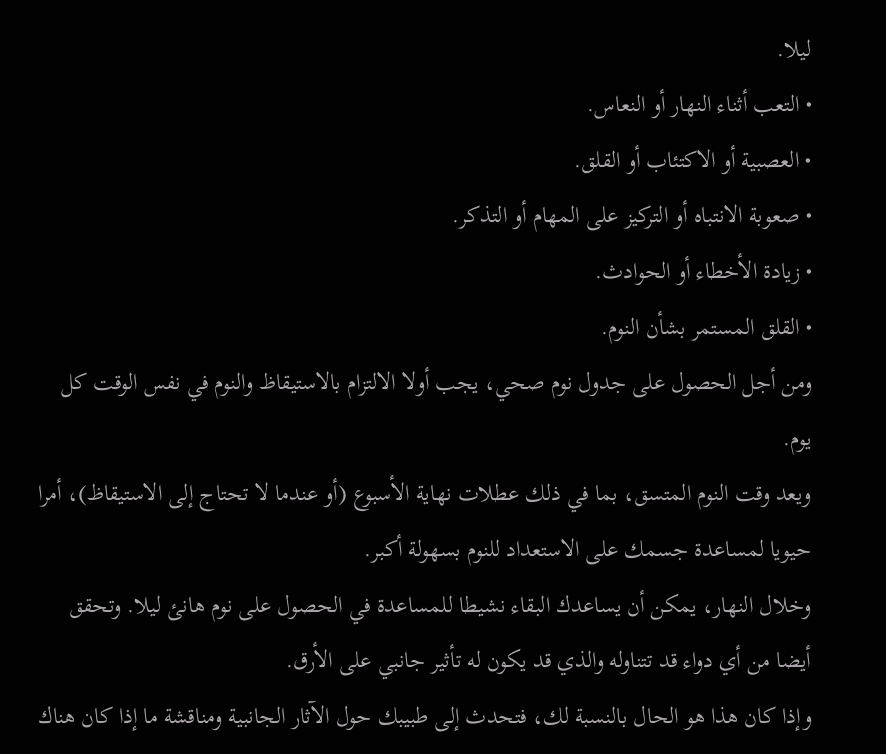ليلا.
• التعب أثناء النهار أو النعاس.
• العصبية أو الاكتئاب أو القلق.
• صعوبة الانتباه أو التركيز على المهام أو التذكر.
• زيادة الأخطاء أو الحوادث.
• القلق المستمر بشأن النوم.
ومن أجل الحصول على جدول نوم صحي، يجب أولا الالتزام بالاستيقاظ والنوم في نفس الوقت كل يوم.
ويعد وقت النوم المتسق، بما في ذلك عطلات نهاية الأسبوع (أو عندما لا تحتاج إلى الاستيقاظ)، أمرا حيويا لمساعدة جسمك على الاستعداد للنوم بسهولة أكبر.
وخلال النهار، يمكن أن يساعدك البقاء نشيطا للمساعدة في الحصول على نوم هانئ ليلا. وتحقق أيضا من أي دواء قد تتناوله والذي قد يكون له تأثير جانبي على الأرق.
وإذا كان هذا هو الحال بالنسبة لك، فتحدث إلى طبيبك حول الآثار الجانبية ومناقشة ما إذا كان هناك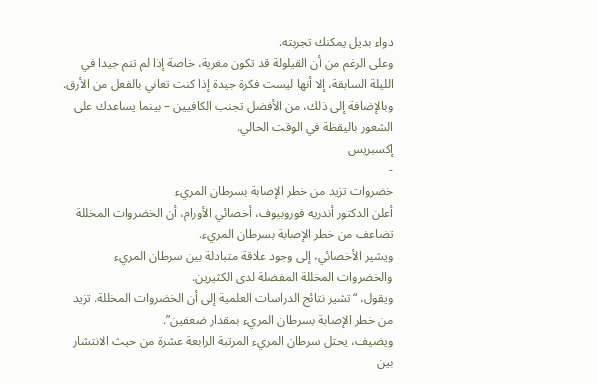دواء بديل يمكنك تجربته.
وعلى الرغم من أن القيلولة قد تكون مغرية، خاصة إذا لم تنم جيدا في الليلة السابقة، إلا أنها ليست فكرة جيدة إذا كنت تعاني بالفعل من الأرق.
وبالإضافة إلى ذلك، من الأفضل تجنب الكافيين – بينما يساعدك على الشعور باليقظة في الوقت الحالي.
إكسبريس
-
خضروات تزيد من خطر الإصابة بسرطان المريء
أعلن الدكتور أندريه فوروبيوف، أخصائي الأورام، أن الخضروات المخللة تضاعف من خطر الإصابة بسرطان المريء.
ويشير الأخصائي، إلى وجود علاقة متبادلة بين سرطان المريء والخضروات المخللة المفضلة لدى الكثيرين.
ويقول، “تشير نتائج الدراسات العلمية إلى أن الخضروات المخللة. تزيد من خطر الإصابة بسرطان المريء بمقدار ضعفين”.
ويضيف، يحتل سرطان المريء المرتبة الرابعة عشرة من حيث الانتشار بين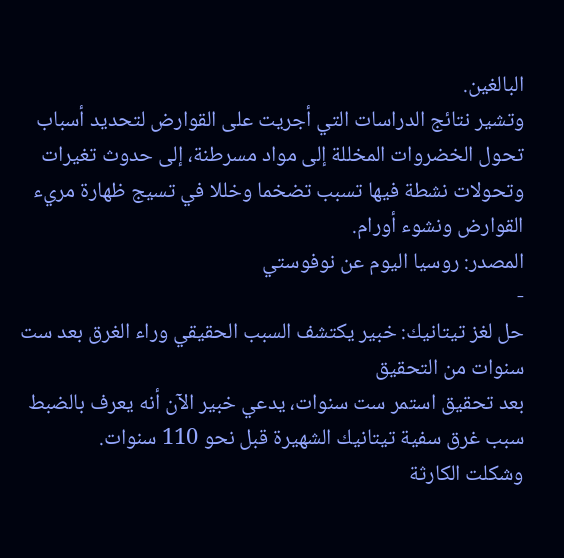البالغين.
وتشير نتائج الدراسات التي أجريت على القوارض لتحديد أسباب تحول الخضروات المخللة إلى مواد مسرطنة، إلى حدوث تغيرات وتحولات نشطة فيها تسبب تضخما وخللا في تسيج ظهارة مريء القوارض ونشوء أورام.
المصدر: روسيا اليوم عن نوفوستي
-
حل لغز تيتانيك: خبير يكتشف السبب الحقيقي وراء الغرق بعد ست سنوات من التحقيق
بعد تحقيق استمر ست سنوات، يدعي خبير الآن أنه يعرف بالضبط سبب غرق سفية تيتانيك الشهيرة قبل نحو 110 سنوات.
وشكلت الكارثة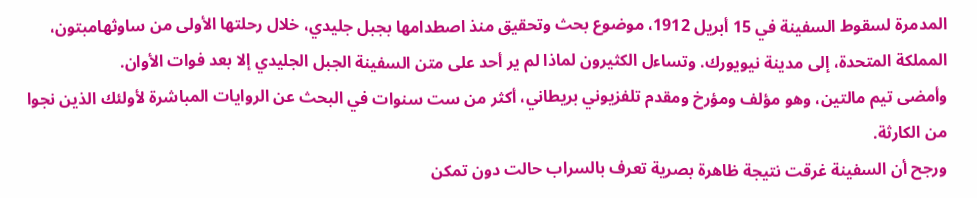المدمرة لسقوط السفينة في 15 أبريل 1912، موضوع بحث وتحقيق منذ اصطدامها بجبل جليدي، خلال رحلتها الأولى من ساوثهامبتون، المملكة المتحدة، إلى مدينة نيويورك. وتساءل الكثيرون لماذا لم ير أحد على متن السفينة الجبل الجليدي إلا بعد فوات الأوان.
وأمضى تيم مالتين، وهو مؤلف ومؤرخ ومقدم تلفزيوني بريطاني، أكثر من ست سنوات في البحث عن الروايات المباشرة لأولئك الذين نجوا من الكارثة.
ورجح أن السفينة غرقت نتيجة ظاهرة بصرية تعرف بالسراب حالت دون تمكن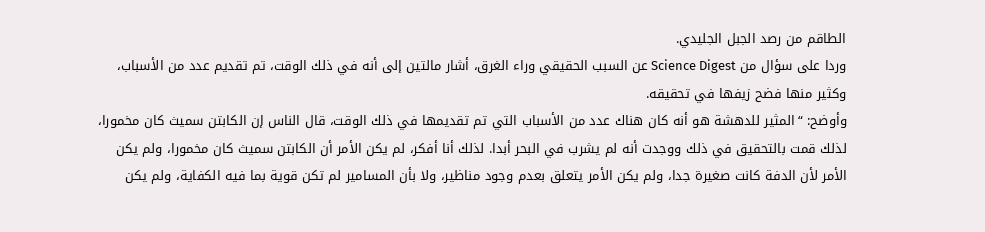الطاقم من رصد الجبل الجليدي.
وردا على سؤال من Science Digest عن السبب الحقيقي وراء الغرق، أشار مالتين إلى أنه في ذلك الوقت، تم تقديم عدد من الأسباب، وكثير منها فضح زيفها في تحقيقه.
وأوضح: “المثير للدهشة هو أنه كان هناك عدد من الأسباب التي تم تقديمها في ذلك الوقت، قال الناس إن الكابتن سميث كان مخمورا، لذلك قمت بالتحقيق في ذلك ووجدت أنه لم يشرب في البحر أبدا. لذلك أنا أفكر، لم يكن الأمر أن الكابتن سميث كان مخمورا، ولم يكن الأمر لأن الدفة كانت صغيرة جدا، ولم يكن الأمر يتعلق بعدم وجود مناظير، ولا بأن المسامير لم تكن قوية بما فيه الكفاية، ولم يكن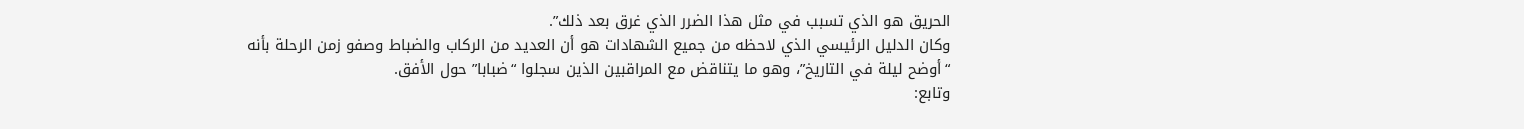الحريق هو الذي تسبب في مثل هذا الضرر الذي غرق بعد ذلك”.
وكان الدليل الرئيسي الذي لاحظه من جميع الشهادات هو أن العديد من الركاب والضباط وصفو زمن الرحلة بأنه “أوضح ليلة في التاريخ”، وهو ما يتناقض مع المراقبين الذين سجلوا “ضبابا” حول الأفق.
وتابع: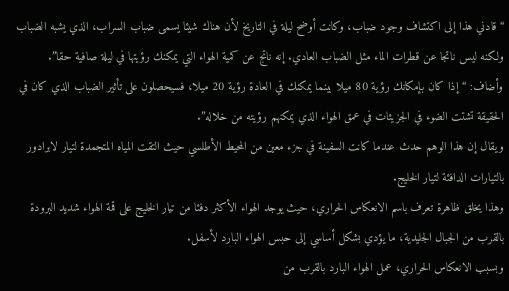“قادني هذا إلى اكتشاف وجود ضباب، وكانت أوضح ليلة في التاريخ لأن هناك شيئا يسمى ضباب السراب، الذي يشبه الضباب ولكنه ليس ناتجا عن قطرات الماء مثل الضباب العادي. إنه ناتج عن كمية الهواء التي يمكنك رؤيتها في ليلة صافية حقا”.
وأضاف: “إذا كان بإمكانك رؤية 80 ميلا بينما يمكنك في العادة رؤية 20 ميلا، فسيحصلون على تأثير الضباب الذي كان في الحقيقة تشتت الضوء في الجزيئات في عمق الهواء الذي يمكنهم رؤيته من خلاله”.
ويقال إن هذا الوهم حدث عندما كانت السفينة في جزء معين من المحيط الأطلسي حيث التقت المياه المتجمدة لتيار لابرادور بالتيارات الدافئة لتيار الخليج.
وهذا يخلق ظاهرة تعرف باسم الانعكاس الحراري، حيث يوجد الهواء الأكثر دفئا من تيار الخليج على قمة الهواء شديد البرودة بالقرب من الجبال الجليدية، ما يؤدي بشكل أساسي إلى حبس الهواء البارد لأسفل.
وبسبب الانعكاس الحراري، عمل الهواء البارد بالقرب من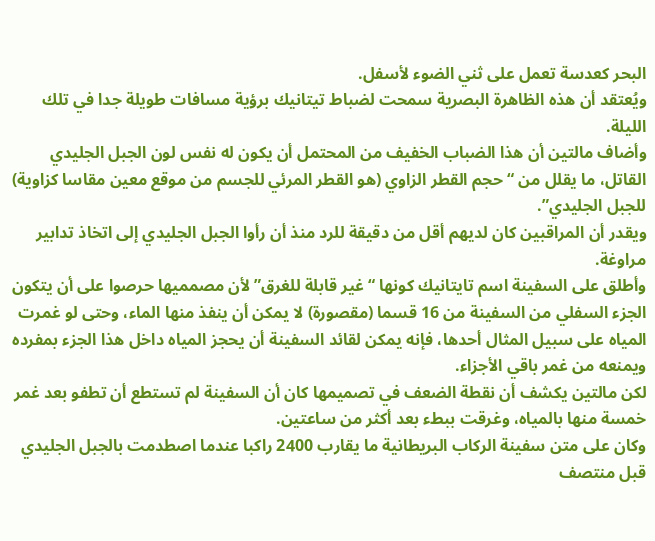البحر كعدسة تعمل على ثني الضوء لأسفل.
ويُعتقد أن هذه الظاهرة البصرية سمحت لضباط تيتانيك برؤية مسافات طويلة جدا في تلك الليلة.
وأضاف مالتين أن هذا الضباب الخفيف من المحتمل أن يكون له نفس لون الجبل الجليدي القاتل، ما يقلل من “حجم القطر الزاوي (هو القطر المرئي للجسم من موقع معين مقاسا كزاوية) للجبل الجليدي”.
ويقدر أن المراقبين كان لديهم أقل من دقيقة للرد منذ أن رأوا الجبل الجليدي إلى اتخاذ تدابير مراوغة.
وأطلق على السفينة اسم تايتانيك كونها “غير قابلة للغرق” لأن مصمميها حرصوا على أن يتكون الجزء السفلي من السفينة من 16 قسما (مقصورة) لا يمكن أن ينفذ منها الماء، وحتى لو غمرت المياه على سبيل المثال أحدها، فإنه يمكن لقائد السفينة أن يحجز المياه داخل هذا الجزء بمفرده ويمنعه من غمر باقي الأجزاء.
لكن مالتين يكشف أن نقطة الضعف في تصميمها كان أن السفينة لم تستطع أن تطفو بعد غمر خمسة منها بالمياه، وغرقت ببطء بعد أكثر من ساعتين.
وكان على متن سفينة الركاب البريطانية ما يقارب 2400 راكبا عندما اصطدمت بالجبل الجليدي قبل منتصف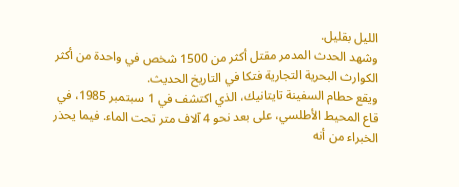الليل بقليل.
وشهد الحدث المدمر مقتل أكثر من 1500 شخص في واحدة من أكثر الكوارث البحرية التجارية فتكا في التاريخ الحديث.
ويقع حطام السفينة تايتانيك، الذي اكتشف في 1 سبتمبر 1985، في قاع المحيط الأطلسي، على بعد نحو 4 آلاف متر تحت الماء. فيما يحذر الخبراء من أنه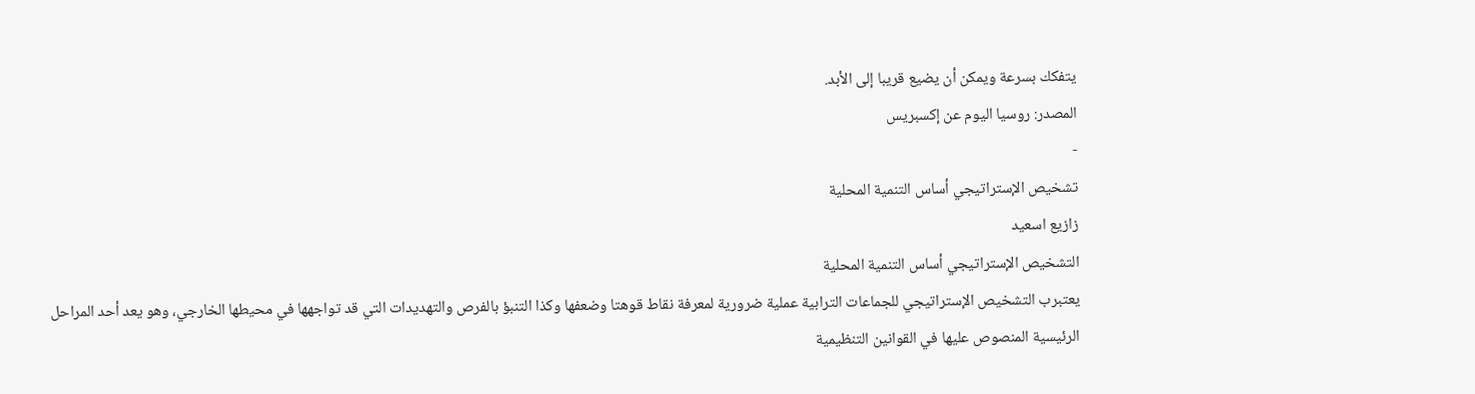يتفكك بسرعة ويمكن أن يضيع قريبا إلى الأبد.
المصدر: روسيا اليوم عن إكسبريس
-
تشخيص الإستراتيجي أساس التنمية المحلية
زازيع اسعيد
التشخيص الإستراتيجي أساس التنمية المحلية
يعتبرب التشخيص الإستراتيجي للجماعات الترابية عملية ضرورية لمعرفة نقاط قوهتا وضعفها وكذا التنبؤ بالفرص والتهديدات التي قد تواجهها في محيطها الخارجي، وهو يعد أحد المراحل الرئيسية المنصوص عليها في القوانين التنظيمية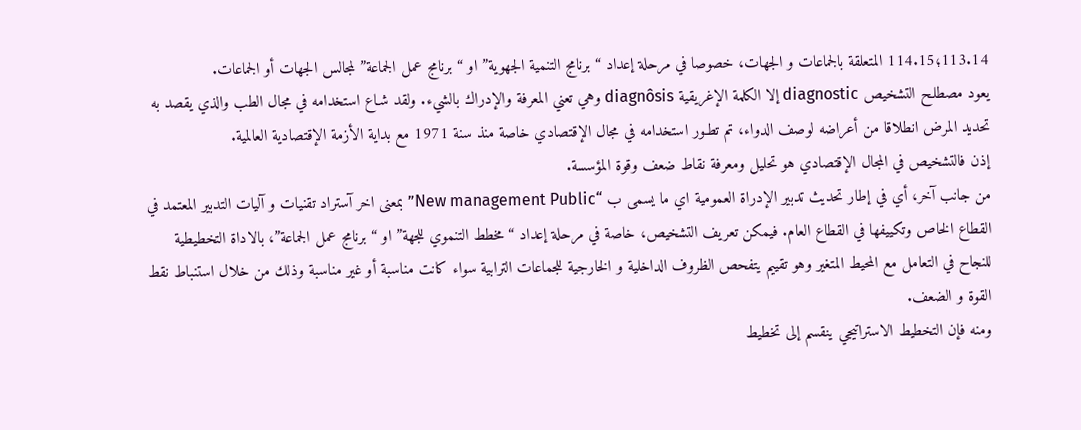113.14؛114.15 المتعلقة بالجماعات و الجهات، خصوصا في مرحلة إعداد “برنامج التنمية الجهوية” او “برنامج عمل الجماعة” لمجالس الجهات أو الجماعات.
يعود مصطلـح التشخيص diagnostic إلا الكلمة الإغريقية diagnôsis وهي تعني المعرفة والإدراك بالشيء. ولقد شـاع استخدامه في مجال الطب والذي يقصد به تحديد المرض انطلاقا من أعراضه لوصف الدواء، تم تطـور استخدامه في مجال الإقتصادي خاصة منذ سنة 1971 مع بداية الأزمة الإقتصادية العالمية.
إذن فالتشخيص في المجال الإقتصادي هو تحليل ومعرفة نقاط ضعف وقوة المؤسسة.
من جانب آخر، أي في إطار تحديث تدبير الإدراة العمومية اي ما يسمى ب “New management Public” بمعنى اخر آستراد تقنيات و آليات التدبير المعتمد في القطاع الخاص وتكييفها في القطاع العام. فيمكن تعريف التشخيص، خاصة في مرحلة إعداد “مخطط التنموي للجهة” او “برنامج عمل الجماعة”، بالاداة التخطيطية للنجاح في التعامل مع المحيط المتغير وهو تقييم يتفحص الظروف الداخلية و الخارجية للجماعات الترابية سواء كانت مناسبة أو غير مناسبة وذلك من خلال استنباط نقط القوة و الضعف.
ومنه فإن التخطيط الاستراتيجي ينقسم إلى تخطيط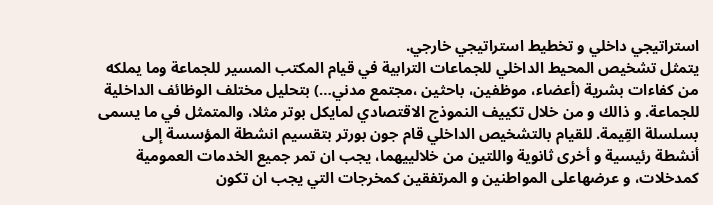استراتيجي داخلي و تخطيط استراتيجي خارجي.
يتمثل تشخيص المحيط الداخلي للجماعات الترابية في قيام المكتب المسير للجماعة وما يملكه من كفاءات بشرية (أعضاء، موظفين، باحثين ،مجتمع مدني…) بتحليل مختلف الوظائف الداخلية للجماعة. و ذالك و من خلال تكييف النموذج الاقتصادي لمايكل بوتر مثلا، والمتمثل في ما يسمى بسلسلة القِيمة. للقيام بالتشخيص الداخلي قام جون بورتر بتقسيم انشطة المؤسسة إلى أنشطة رئيسية و أخرى ثانوية واللتين من خلالييهما، يجب ان تمر جميع الخدمات العمومية كمدخلات، و عرضهاعلى المواطنين و المرتفقين كمخرجات التي يجب ان تكون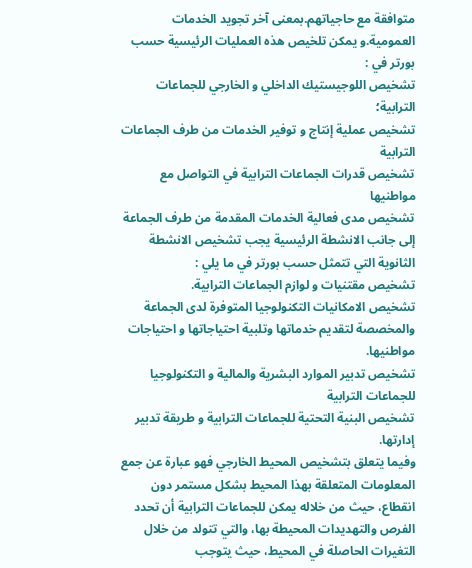متوافقة مع حاجياتهم.بمعنى آخر تجويد الخدمات العمومية.و يمكن تلخيص هذه العمليات الرئيسية حسب بورتر في :
تشخيص اللوجيستيك الداخلي و الخارجي للجماعات الترابية؛
تشخيص عملية إنتاج و توفير الخدمات من طرف الجماعات الترابية
تشخيص قدرات الجماعات الترابية في التواصل مع مواطنيها
تشخيص مدى فعالية الخدمات المقدمة من طرف الجماعة
إلى جانب الانشطة الرئيسية يجب تشخيص الانشطة الثانوية التي تتمثل حسب بورتر في ما يلي :
تشخيص مقتنيات و لوازم الجماعات الترابية.
تشخيص الامكانيات التكنولوجيا المتوفرة لدى الجماعة والمخصصة لتقديم خدماتها وتلبية احتياجاتها و احتياجات مواطنيها.
تشخيص تدبير الموارد البشرية والمالية و التكنولوجيا للجماعات الترابية
تشخيص البنية التحتية للجماعات الترابية و طريقة تدبير إدارتها.
وفيما يتعلق بتشخيص المحيط الخارجي فهو عبارة عن جمع المعلومات المتعلقة بهذا المحيط بشكل مستمر دون انقطاع، حيث من خلاله يمكن للجماعات الترابية أن تحدد الفرص والتهديدات المحيطة بها، والتي تتولد من خلال التغيرات الحاصلة في المحيط، حيث يتوجب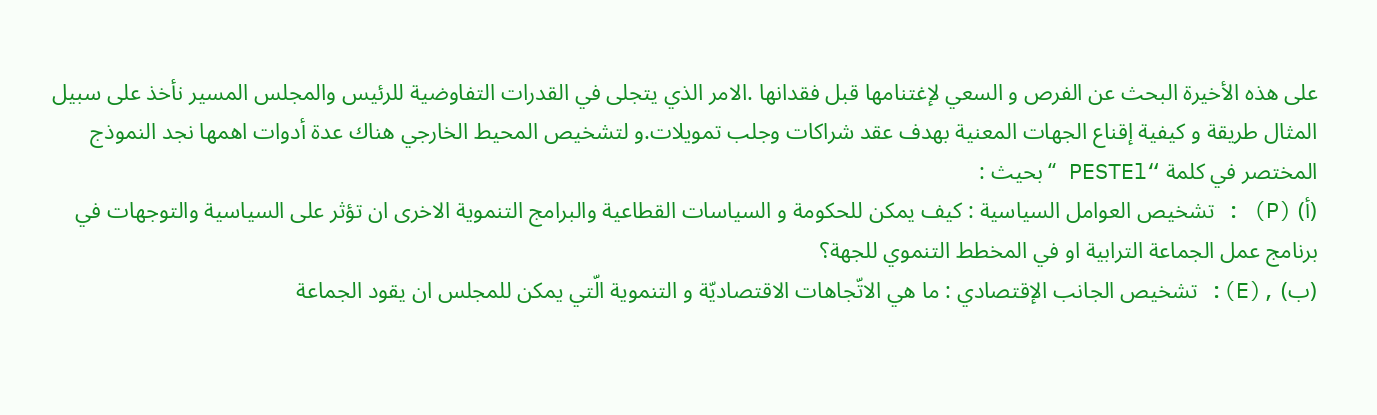على هذه الأخيرة البحث عن الفرص و السعي لإغتنامها قبل فقدانها .الامر الذي يتجلى في القدرات التفاوضية للرئيس والمجلس المسير نأخذ على سبيل المثال طريقة و كيفية إقناع الجهات المعنية بهدف عقد شراكات وجلب تمويلات.و لتشخيص المحيط الخارجي هناك عدة أدوات اهمها نجد النموذج المختصر في كلمة “PESTEl “بحيث :
(أ) (P) : تشخيص العوامل السياسية : كيف يمكن للحكومة و السياسات القطاعية والبرامج التنموية الاخرى ان تؤثر على السياسية والتوجهات في برنامج عمل الجماعة الترابية او في المخطط التنموي للجهة؟
(ب) ,(E): تشخيص الجانب الإقتصادي : ما هي الاتّجاهات الاقتصاديّة و التنموية الّتي يمكن للمجلس ان يقود الجماعة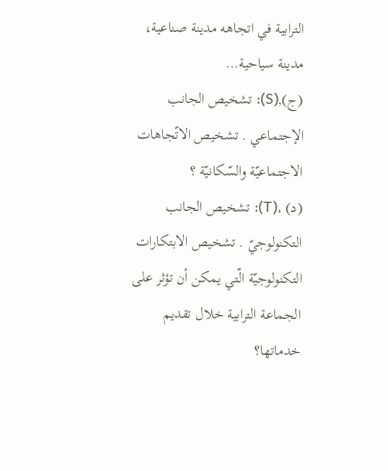الترابية في اتجاهه مدينة صناعية، مدينة سياحية…
(ج),(S): تشخيص الجانب الإجتماعي . تشخيص الاتّجاهات الاجتماعيّة والسّكانيّة ؟
(د) ,(T): تشخيص الجانب التكنولوجيّ . تشخيص الابتكارات التكنولوجيّة الّتي يمكن أن تؤثر على الجماعة الترابية خلال تقديم خدماتها؟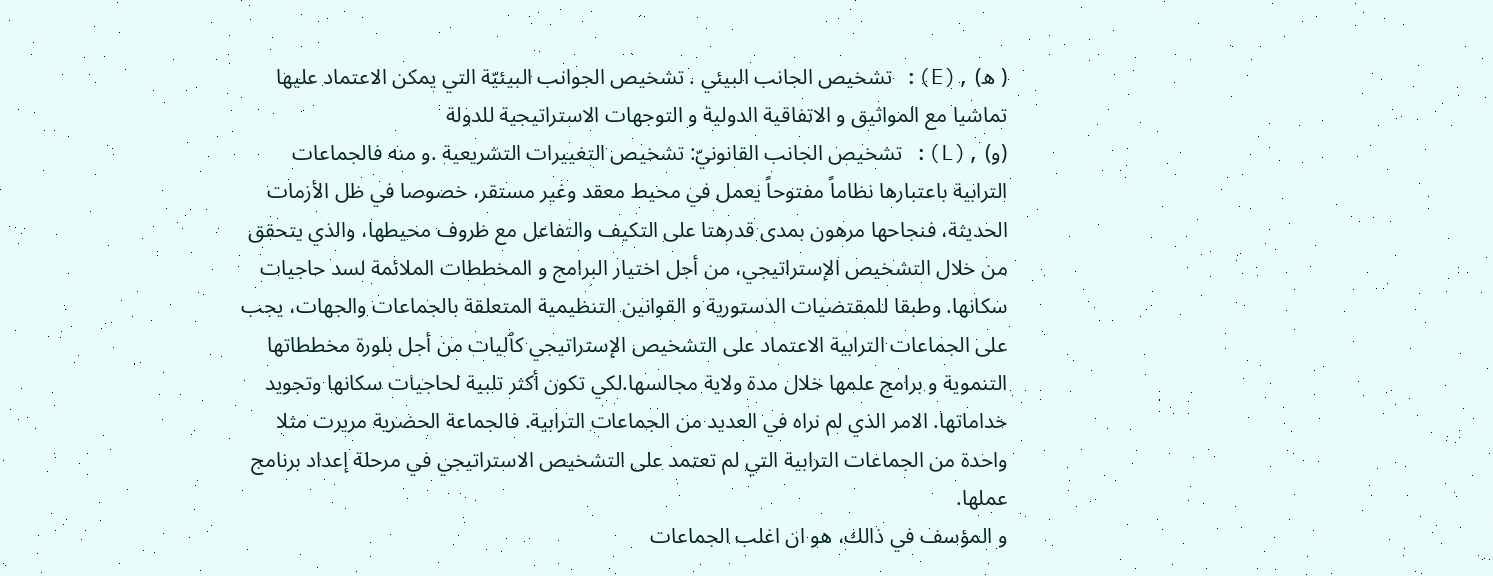( ه) ,(E): تشخيص الجانب البيئي . تشخيص الجوانب البيئيّة التي يمكن الاعتماد عليها تماشيا مع المواثيق و الاتفاقية الدولية و التوجهات الاستراتيجية للدولة
(و) ,(L): تشخيص الجانب القانونيّ: تشخيص التغييرات التشريعية .و منه فالجماعات الترابية باعتبارها نظاماً مفتوحاً يعمل في محيط معقد وغير مستقر، خصوصا في ظل الأزمات الحديثة، فنجاحها مرهون بمدى قدرهتا على التكيف والتفاعل مع ظروف محيطها، والذي يتحقق من خلال التشخيص الإستراتيجي، من أجل اختيار البرامج و المخططات الملائمة لسد حاجيات سكانها. وطبقا للمقتضيات الدستورية و القوانين التنظيمية المتعلقة بالجماعات والجهات، يجب على الجماعات الترابية الاعتماد على التشخيص الإستراتيجي كٱليات من أجل بلورة مخططاتها التنموية و برامج علمها خلال مدة ولاية مجالسها.لكي تكون أكثر تلبية لحاجيات سكانها وتجويد خداماتها. الامر الذي لم نراه في العديد من الجماعات الترابية. فالجماعة الحضرية مريرت مثلا واحدة من الجماعات الترابية التي لم تعتمد على التشخيص الاستراتيجي في مرحلة إعداد برنامج عملها.
و المؤسف في ذالك، هو ان اغلب الجماعات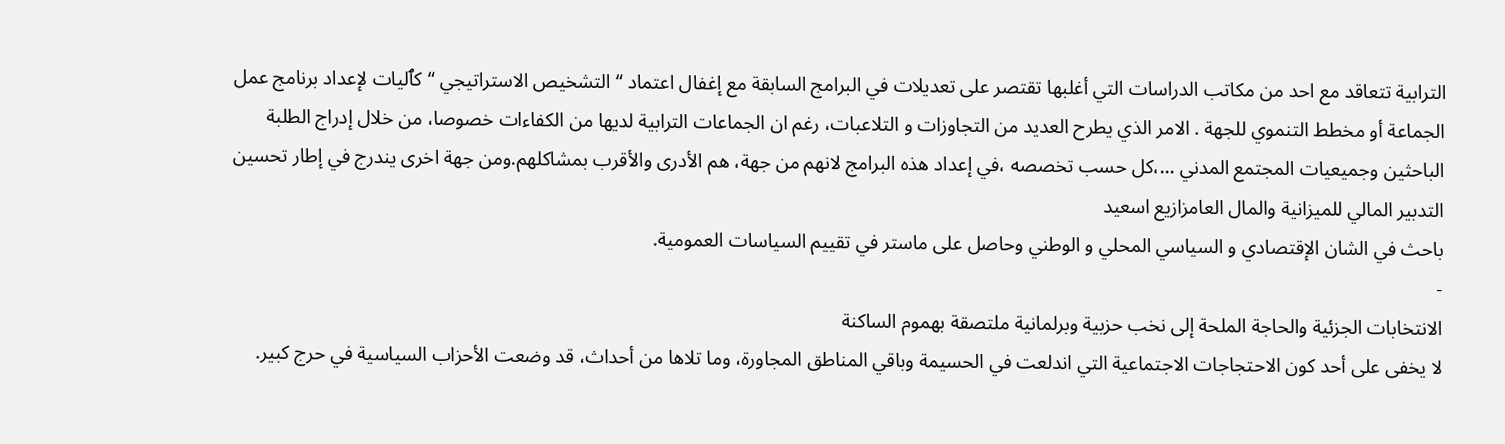الترابية تتعاقد مع احد من مكاتب الدراسات التي أغلبها تقتصر على تعديلات في البرامج السابقة مع إغفال اعتماد “التشخيص الاستراتيجي “كٱليات لإعداد برنامج عمل الجماعة أو مخطط التنموي للجهة . الامر الذي يطرح العديد من التجاوزات و التلاعبات، رغم ان الجماعات الترابية لديها من الكفاءات خصوصا، من خلال إدراج الطلبة الباحثين وجميعيات المجتمع المدني …،كل حسب تخصصه ،في إعداد هذه البرامج لانهم من جهة، هم الأدرى والأقرب بمشاكلهم.ومن جهة اخرى يندرج في إطار تحسين التدبير المالي للميزانية والمال العامزازيع اسعيد
باحث في الشان الإقتصادي و السياسي المحلي و الوطني وحاصل على ماستر في تقييم السياسات العمومية.
-
الانتخابات الجزئية والحاجة الملحة إلى نخب حزبية وبرلمانية ملتصقة بهموم الساكنة
لا يخفى على أحد كون الاحتجاجات الاجتماعية التي اندلعت في الحسيمة وباقي المناطق المجاورة، وما تلاها من أحداث، قد وضعت الأحزاب السياسية في حرج كبير.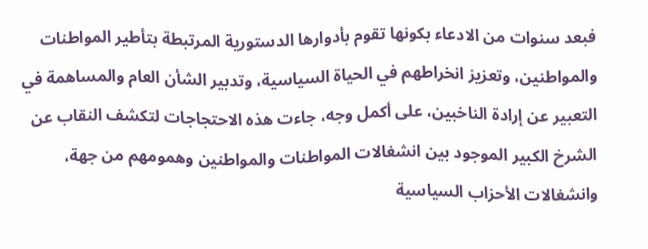فبعد سنوات من الادعاء بكونها تقوم بأدوارها الدستورية المرتبطة بتأطير المواطنات والمواطنين، وتعزيز انخراطهم في الحياة السياسية، وتدبير الشأن العام والمساهمة في التعبير عن إرادة الناخبين، على أكمل وجه، جاءت هذه الاحتجاجات لتكشف النقاب عن الشرخ الكبير الموجود بين انشغالات المواطنات والمواطنين وهمومهم من جهة، وانشغالات الأحزاب السياسية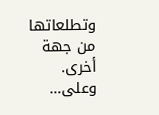وتطلعاتها من جهة أخرى.
وعلى…